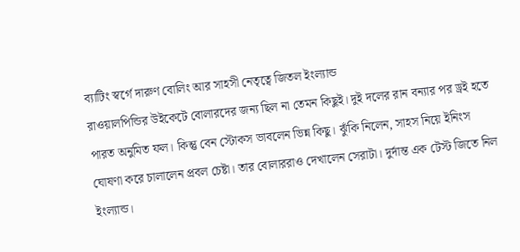ব্যাটিং স্বর্গে দারুণ বোলিং আর সাহসী নেতৃত্বে জিতল ইংল্যান্ড
রাওয়ালপিন্ডির উইকেটে বোলারদের জন্য ছিল না তেমন কিছুই। দুই দলের রান বন্যার পর ড্রই হতে পারত অনুমিত ফল। কিন্তু বেন স্টোকস ভাবলেন ভিন্ন কিছু। ঝুঁকি নিলেন, সাহস নিয়ে ইনিংস ঘোষণা করে চালালেন প্রবল চেষ্টা। তার বোলাররাও দেখালেন সেরাটা। দুর্দান্ত এক টেস্ট জিতে নিল ইংল্যান্ড।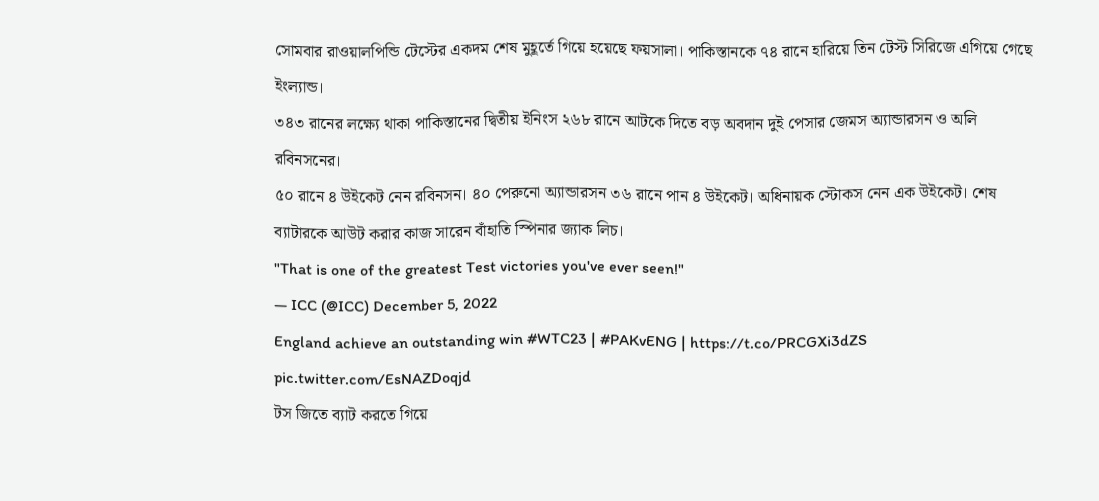সোমবার রাওয়ালপিন্ডি টেস্টের একদম শেষ মুহূর্তে গিয়ে হয়েছে ফয়সালা। পাকিস্তানকে ৭৪ রানে হারিয়ে তিন টেস্ট সিরিজে এগিয়ে গেছে ইংল্যান্ড।
৩৪৩ রানের লক্ষ্যে থাকা পাকিস্তানের দ্বিতীয় ইনিংস ২৬৮ রানে আটকে দিতে বড় অবদান দুই পেসার জেমস অ্যান্ডারসন ও অলি রবিনসনের।
৫০ রানে ৪ উইকেট নেন রবিনসন। ৪০ পেরুনো অ্যান্ডারসন ৩৬ রানে পান ৪ উইকেট। অধিনায়ক স্টোকস নেন এক উইকেট। শেষ ব্যাটারকে আউট করার কাজ সারেন বাঁহাতি স্পিনার জ্যাক লিচ।
"That is one of the greatest Test victories you've ever seen!"
— ICC (@ICC) December 5, 2022
England achieve an outstanding win #WTC23 | #PAKvENG | https://t.co/PRCGXi3dZS pic.twitter.com/EsNAZDoqjd
টস জিতে ব্যাট করতে গিয়ে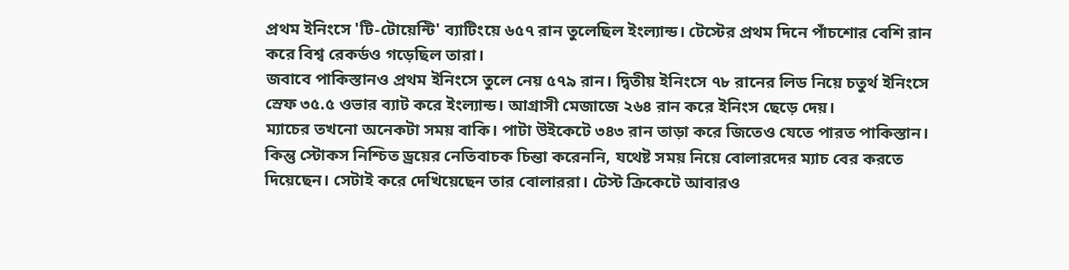প্রথম ইনিংসে 'টি-টোয়েন্টি' ব্যাটিংয়ে ৬৫৭ রান তুলেছিল ইংল্যান্ড। টেস্টের প্রথম দিনে পাঁচশোর বেশি রান করে বিশ্ব রেকর্ডও গড়েছিল তারা।
জবাবে পাকিস্তানও প্রথম ইনিংসে তুলে নেয় ৫৭৯ রান। দ্বিতীয় ইনিংসে ৭৮ রানের লিড নিয়ে চতুর্থ ইনিংসে স্রেফ ৩৫.৫ ওভার ব্যাট করে ইংল্যান্ড। আগ্রাসী মেজাজে ২৬৪ রান করে ইনিংস ছেড়ে দেয়।
ম্যাচের তখনো অনেকটা সময় বাকি। পাটা উইকেটে ৩৪৩ রান তাড়া করে জিতেও যেতে পারত পাকিস্তান। কিন্তু স্টোকস নিশ্চিত ড্রয়ের নেতিবাচক চিন্তা করেননি, যথেষ্ট সময় নিয়ে বোলারদের ম্যাচ বের করতে দিয়েছেন। সেটাই করে দেখিয়েছেন তার বোলাররা। টেস্ট ক্রিকেটে আবারও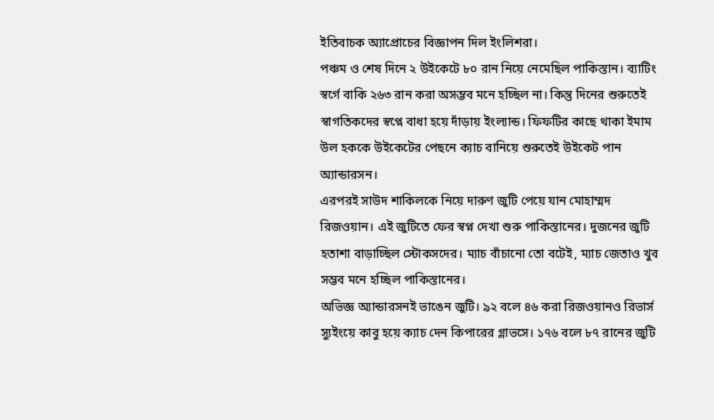ইতিবাচক অ্যাপ্রোচের বিজ্ঞাপন দিল ইংলিশরা।
পঞ্চম ও শেষ দিনে ২ উইকেটে ৮০ রান নিয়ে নেমেছিল পাকিস্তান। ব্যাটিং স্বর্গে বাকি ২৬৩ রান করা অসম্ভব মনে হচ্ছিল না। কিন্তু দিনের শুরুতেই স্বাগতিকদের স্বপ্নে বাধা হয়ে দাঁড়ায় ইংল্যান্ড। ফিফটির কাছে থাকা ইমাম উল হককে উইকেটের পেছনে ক্যাচ বানিয়ে শুরুতেই উইকেট পান অ্যান্ডারসন।
এরপরই সাউদ শাকিলকে নিয়ে দারুণ জুটি পেয়ে যান মোহাম্মদ রিজওয়ান। এই জুটিতে ফের স্বপ্ন দেখা শুরু পাকিস্তানের। দুজনের জুটি হতাশা বাড়াচ্ছিল স্টোকসদের। ম্যাচ বাঁচানো তো বটেই, ম্যাচ জেতাও খুব সম্ভব মনে হচ্ছিল পাকিস্তানের।
অভিজ্ঞ অ্যান্ডারসনই ভাঙেন জুটি। ৯২ বলে ৪৬ করা রিজওয়ানও রিভার্স স্যুইংয়ে কাবু হয়ে ক্যাচ দেন কিপারের গ্লাভসে। ১৭৬ বলে ৮৭ রানের জুটি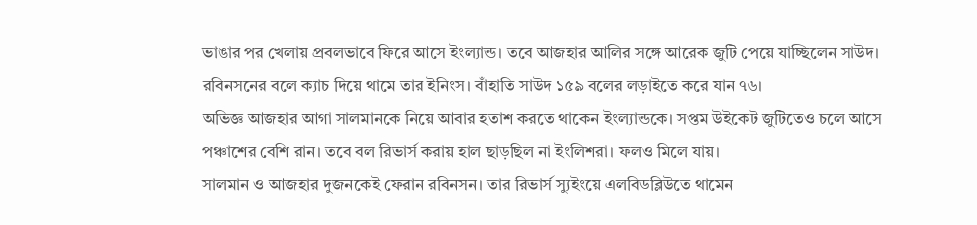ভাঙার পর খেলায় প্রবলভাবে ফিরে আসে ইংল্যান্ড। তবে আজহার আলির সঙ্গে আরেক জুটি পেয়ে যাচ্ছিলেন সাউদ। রবিনসনের বলে ক্যাচ দিয়ে থামে তার ইনিংস। বাঁহাতি সাউদ ১৫৯ বলের লড়াইতে করে যান ৭৬।
অভিজ্ঞ আজহার আগা সালমানকে নিয়ে আবার হতাশ করতে থাকেন ইংল্যান্ডকে। সপ্তম উইকেট জুটিতেও চলে আসে পঞ্চাশের বেশি রান। তবে বল রিভার্স করায় হাল ছাড়ছিল না ইংলিশরা। ফলও মিলে যায়।
সালমান ও আজহার দুজনকেই ফেরান রবিনসন। তার রিভার্স স্যুইংয়ে এলবিডব্লিউতে থামেন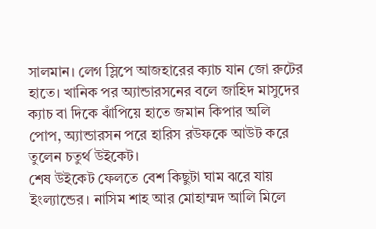সালমান। লেগ স্লিপে আজহারের ক্যাচ যান জো রুটের হাতে। খানিক পর অ্যান্ডারসনের বলে জাহিদ মাসুদের ক্যাচ বা দিকে ঝাঁপিয়ে হাতে জমান কিপার অলি পোপ, অ্যান্ডারসন পরে হারিস রউফকে আউট করে তুলেন চতুর্থ উইকেট।
শেষ উইকেট ফেলতে বেশ কিছুটা ঘাম ঝরে যায় ইংল্যান্ডের। নাসিম শাহ আর মোহাম্মদ আলি মিলে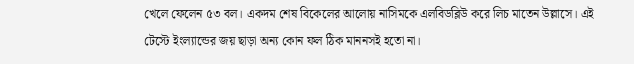খেলে ফেলেন ৫৩ বল। একদম শেষ বিকেলের আলোয় নাসিমকে এলবিডব্লিউ করে লিচ মাতেন উল্লাসে। এই টেস্টে ইংল্যান্ডের জয় ছাড়া অন্য কোন ফল ঠিক মাননসই হতো না।